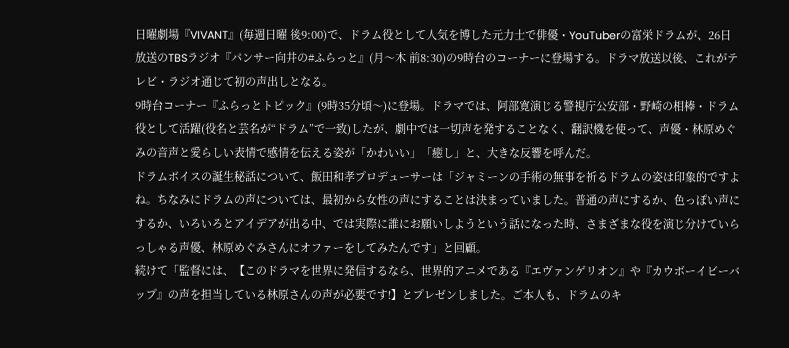日曜劇場『VIVANT』(毎週日曜 後9:00)で、ドラム役として人気を博した元力士で俳優・YouTuberの富栄ドラムが、26日放送のTBSラジオ『パンサー向井の#ふらっと』(月〜木 前8:30)の9時台のコーナーに登場する。ドラマ放送以後、これがテレビ・ラジオ通じて初の声出しとなる。
9時台コーナー『ふらっとトピック』(9時35分頃〜)に登場。ドラマでは、阿部寛演じる警視庁公安部・野崎の相棒・ドラム役として活躍(役名と芸名が“ドラム”で一致)したが、劇中では一切声を発することなく、翻訳機を使って、声優・林原めぐみの音声と愛らしい表情で感情を伝える姿が「かわいい」「癒し」と、大きな反響を呼んだ。
ドラムボイスの誕生秘話について、飯田和孝プロデューサーは「ジャミーンの手術の無事を祈るドラムの姿は印象的ですよね。ちなみにドラムの声については、最初から女性の声にすることは決まっていました。普通の声にするか、色っぽい声にするか、いろいろとアイデアが出る中、では実際に誰にお願いしようという話になった時、さまざまな役を演じ分けていらっしゃる声優、林原めぐみさんにオファーをしてみたんです」と回顧。
続けて「監督には、【このドラマを世界に発信するなら、世界的アニメである『エヴァンゲリオン』や『カウボーイビーバップ』の声を担当している林原さんの声が必要です!】とプレゼンしました。ご本人も、ドラムのキ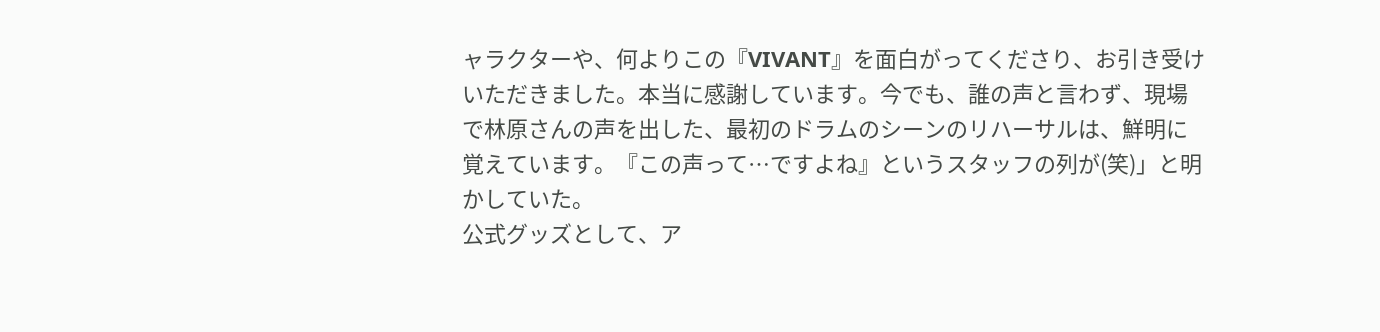ャラクターや、何よりこの『VIVANT』を面白がってくださり、お引き受けいただきました。本当に感謝しています。今でも、誰の声と言わず、現場で林原さんの声を出した、最初のドラムのシーンのリハーサルは、鮮明に覚えています。『この声って…ですよね』というスタッフの列が(笑)」と明かしていた。
公式グッズとして、ア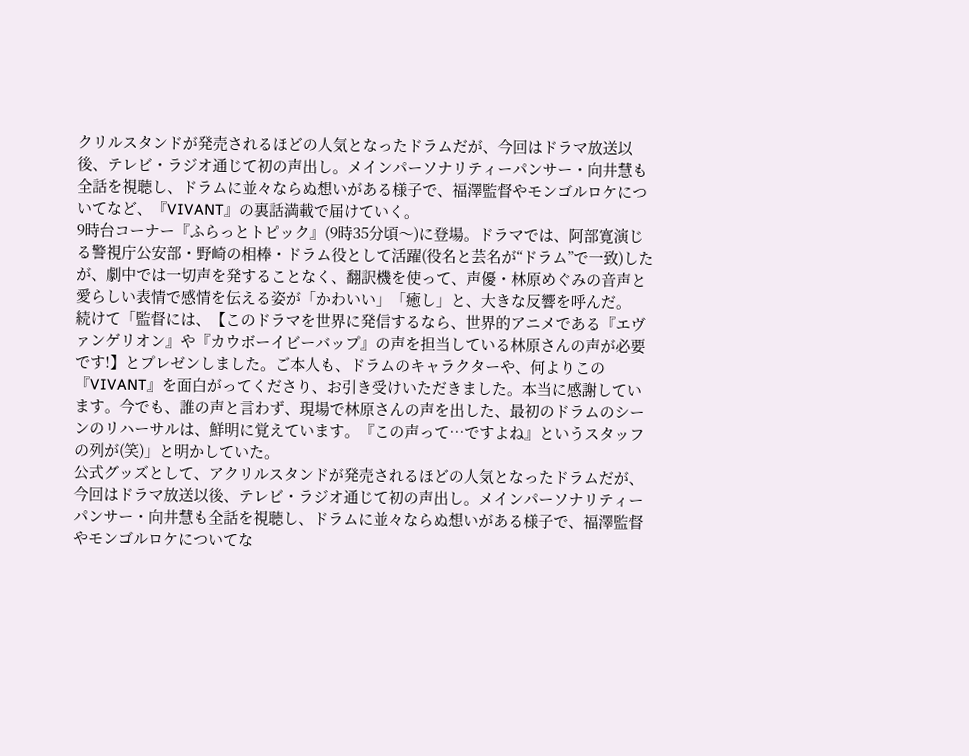クリルスタンドが発売されるほどの人気となったドラムだが、今回はドラマ放送以後、テレビ・ラジオ通じて初の声出し。メインパーソナリティーパンサー・向井慧も全話を視聴し、ドラムに並々ならぬ想いがある様子で、福澤監督やモンゴルロケについてなど、『VIVANT』の裏話満載で届けていく。
9時台コーナー『ふらっとトピック』(9時35分頃〜)に登場。ドラマでは、阿部寛演じる警視庁公安部・野崎の相棒・ドラム役として活躍(役名と芸名が“ドラム”で一致)したが、劇中では一切声を発することなく、翻訳機を使って、声優・林原めぐみの音声と愛らしい表情で感情を伝える姿が「かわいい」「癒し」と、大きな反響を呼んだ。
続けて「監督には、【このドラマを世界に発信するなら、世界的アニメである『エヴァンゲリオン』や『カウボーイビーバップ』の声を担当している林原さんの声が必要です!】とプレゼンしました。ご本人も、ドラムのキャラクターや、何よりこの『VIVANT』を面白がってくださり、お引き受けいただきました。本当に感謝しています。今でも、誰の声と言わず、現場で林原さんの声を出した、最初のドラムのシーンのリハーサルは、鮮明に覚えています。『この声って…ですよね』というスタッフの列が(笑)」と明かしていた。
公式グッズとして、アクリルスタンドが発売されるほどの人気となったドラムだが、今回はドラマ放送以後、テレビ・ラジオ通じて初の声出し。メインパーソナリティーパンサー・向井慧も全話を視聴し、ドラムに並々ならぬ想いがある様子で、福澤監督やモンゴルロケについてな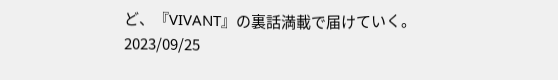ど、『VIVANT』の裏話満載で届けていく。
2023/09/25